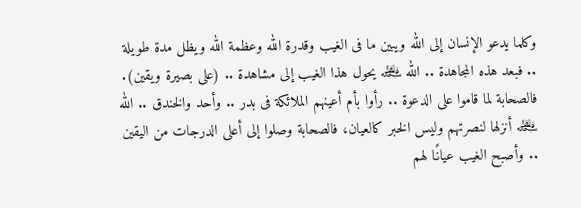وكلما يدعو الإنسان إلى الله ويبين ما فى الغيب وقدرة الله وعظمة الله ويظل مدة طويلة .. فبعد هذه المجاهدة .. الله ﷾ يحول هذا الغيب إلى مشاهدة .. (على بصيرة ويقين).
فالصحابة لما قاموا على الدعوة .. رأوا بأم أعينهم الملائكة فى بدر .. وأحد والخندق .. الله ﷾ أنزلها لنصرتهم وليس الخبر كالعيان، فالصحابة وصلوا إلى أعلى الدرجات من اليقين .. وأصبح الغيب عيانًا لهم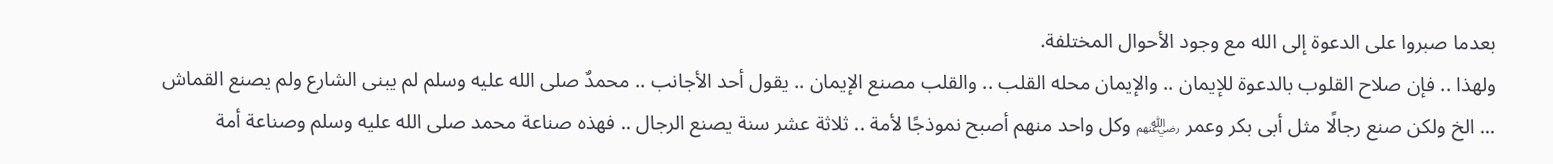بعدما صبروا على الدعوة إلى الله مع وجود الأحوال المختلفة.
ولهذا .. فإن صلاح القلوب بالدعوة للإيمان .. والإيمان محله القلب .. والقلب مصنع الإيمان .. يقول أحد الأجانب .. محمدٌ صلى الله عليه وسلم لم يبنى الشارع ولم يصنع القماش ... الخ ولكن صنع رجالًا مثل أبى بكر وعمر ﵃ وكل واحد منهم أصبح نموذجًا لأمة .. ثلاثة عشر سنة يصنع الرجال .. فهذه صناعة محمد صلى الله عليه وسلم وصناعة أمة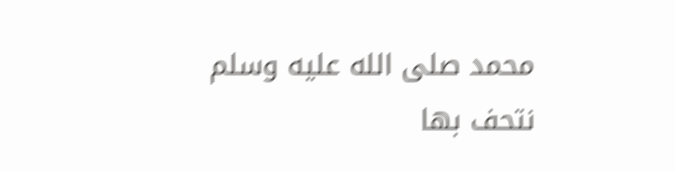محمد صلى الله عليه وسلم نتحف بها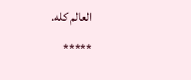العالم كله.
*****